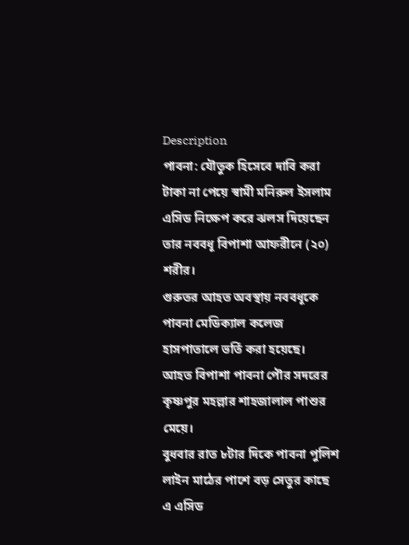Description
পাবনা: যৌতুক হিসেবে দাবি করা টাকা না পেয়ে স্বামী মনিরুল ইসলাম এসিড নিক্ষেপ করে ঝলস দিয়েছেন তার নববধূ বিপাশা আফরীনে (২০) শরীর।
গুরুতর আহত অবস্থায় নববধূকে পাবনা মেডিক্যাল কলেজ হাসপাতালে ভর্তি করা হয়েছে।
আহত বিপাশা পাবনা পৌর সদরের কৃষ্ণপুর মহল্লার শাহজালাল পাশুর মেয়ে।
বুধবার রাত ৮টার দিকে পাবনা পুলিশ লাইন মাঠের পাশে বড় সেতুর কাছে এ এসিড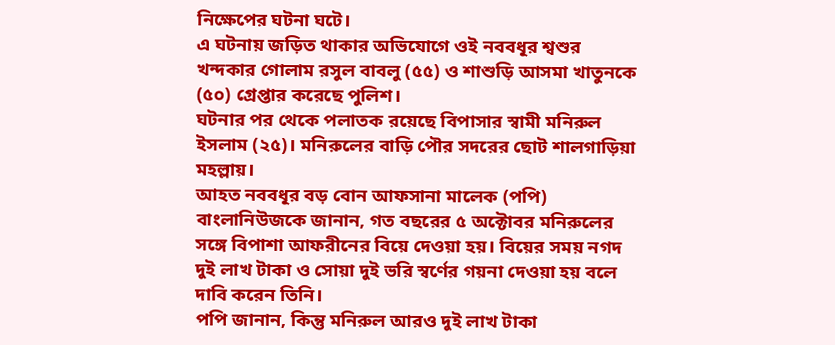নিক্ষেপের ঘটনা ঘটে।
এ ঘটনায় জড়িত থাকার অভিযোগে ওই নববধূর শ্বশুর খন্দকার গোলাম রসুল বাবলু (৫৫) ও শাশুড়ি আসমা খাতুনকে (৫০) গ্রেপ্তার করেছে পুলিশ।
ঘটনার পর থেকে পলাতক রয়েছে বিপাসার স্বামী মনিরুল ইসলাম (২৫)। মনিরুলের বাড়ি পৌর সদরের ছোট শালগাড়িয়া মহল্লায়।
আহত নববধূর বড় বোন আফসানা মালেক (পপি) বাংলানিউজকে জানান, গত বছরের ৫ অক্টোবর মনিরুলের সঙ্গে বিপাশা আফরীনের বিয়ে দেওয়া হয়। বিয়ের সময় নগদ দুই লাখ টাকা ও সোয়া দুই ভরি স্বর্ণের গয়না দেওয়া হয় বলে দাবি করেন তিনি।
পপি জানান, কিন্তু মনিরুল আরও দুই লাখ টাকা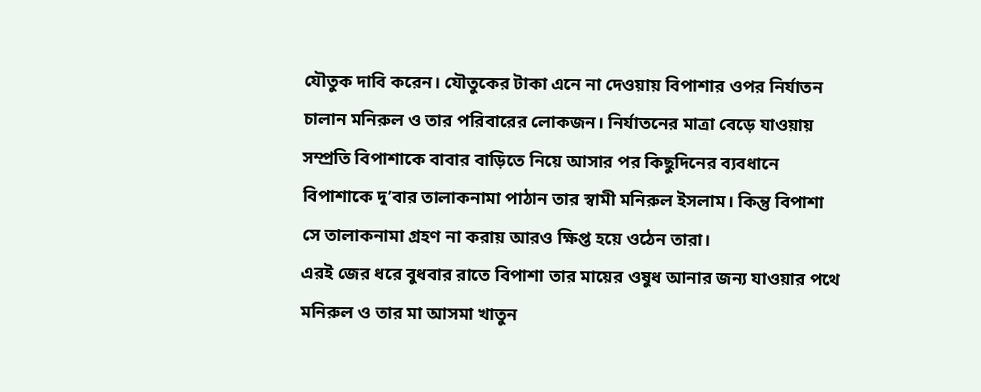যৌতুক দাবি করেন। যৌতুকের টাকা এনে না দেওয়ায় বিপাশার ওপর নির্যাতন চালান মনিরুল ও তার পরিবারের লোকজন। নির্যাতনের মাত্রা বেড়ে যাওয়ায় সম্প্রতি বিপাশাকে বাবার বাড়িতে নিয়ে আসার পর কিছুদিনের ব্যবধানে বিপাশাকে দু’বার তালাকনামা পাঠান তার স্বামী মনিরুল ইসলাম। কিন্তু বিপাশা সে তালাকনামা গ্রহণ না করায় আরও ক্ষিপ্ত হয়ে ওঠেন তারা।
এরই জের ধরে বুধবার রাতে বিপাশা তার মায়ের ওষুধ আনার জন্য যাওয়ার পথে মনিরুল ও তার মা আসমা খাতুন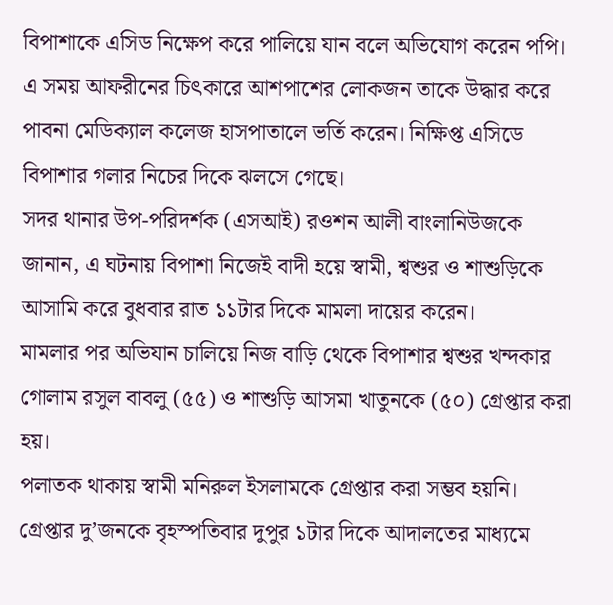বিপাশাকে এসিড নিক্ষেপ করে পালিয়ে যান বলে অভিযোগ করেন পপি।
এ সময় আফরীনের চিৎকারে আশপাশের লোকজন তাকে উদ্ধার করে পাবনা মেডিক্যাল কলেজ হাসপাতালে ভর্তি করেন। নিক্ষিপ্ত এসিডে বিপাশার গলার নিচের দিকে ঝলসে গেছে।
সদর থানার উপ-পরিদর্শক (এসআই) রওশন আলী বাংলানিউজকে জানান, এ ঘটনায় বিপাশা নিজেই বাদী হয়ে স্বামী, শ্বশুর ও শাশুড়িকে আসামি করে বুধবার রাত ১১টার দিকে মামলা দায়ের করেন।
মামলার পর অভিযান চালিয়ে নিজ বাড়ি থেকে বিপাশার শ্বশুর খন্দকার গোলাম রসুল বাবলু (৫৫) ও শাশুড়ি আসমা খাতুনকে (৫০) গ্রেপ্তার করা হয়।
পলাতক থাকায় স্বামী মনিরুল ইসলামকে গ্রেপ্তার করা সম্ভব হয়নি।
গ্রেপ্তার দু’জনকে বৃহস্পতিবার দুপুর ১টার দিকে আদালতের মাধ্যমে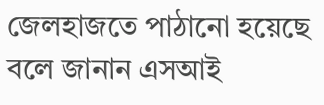জেলহাজতে পাঠানো হয়েছে বলে জানান এসআই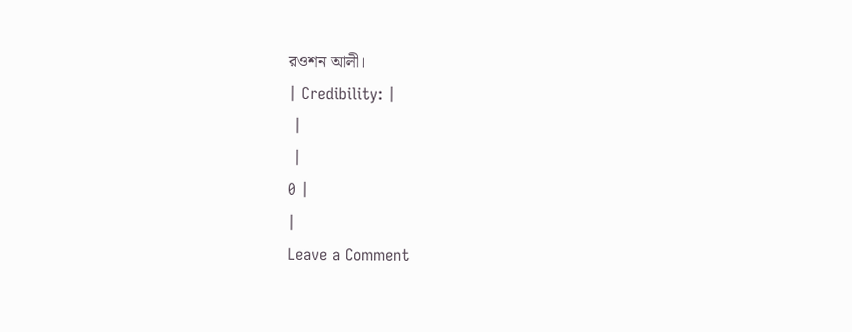রওশন আলী।
| Credibility: |
 |
 |
0 |
|
Leave a Comment